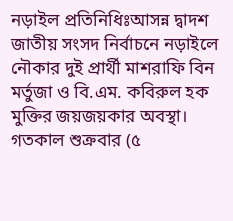নড়াইল প্রতিনিধিঃআসন্ন দ্বাদশ জাতীয় সংসদ নির্বাচনে নড়াইলে নৌকার দুই প্রার্থী মাশরাফি বিন মর্তুজা ও বি.এম. কবিরুল হক মুক্তির জয়জয়কার অবস্থা।
গতকাল শুক্রবার (৫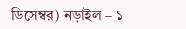ডিসেম্বর) নড়াইল – ১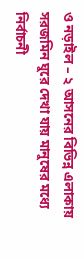ও নড়াইল – ২ আসনের বিভিন্ন এলাকায় সরজমিন ঘুরে দেখা যায় মানুষের মধ্যে নির্বাচনী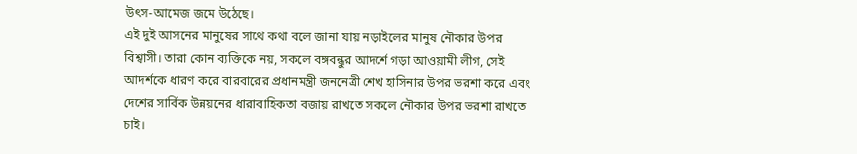উৎস-আমেজ জমে উঠেছে।
এই দুই আসনের মানুষের সাথে কথা বলে জানা যায় নড়াইলের মানুষ নৌকার উপর বিশ্বাসী। তারা কোন ব্যক্তিকে নয়, সকলে বঙ্গবন্ধুর আদর্শে গড়া আওয়ামী লীগ, সেই আদর্শকে ধারণ করে বারবারের প্রধানমন্ত্রী জননেত্রী শেখ হাসিনার উপর ভরশা করে এবং দেশের সার্বিক উন্নয়নের ধারাবাহিকতা বজায় রাখতে সকলে নৌকার উপর ভরশা রাখতে চাই।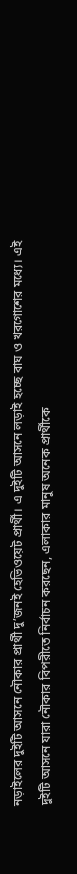নড়াইলের দুইটি আসনে নৌকার প্রার্থী দু’জনই হেভিওয়েট প্রার্থী। এ দুইটি আসনে লড়াই হচ্ছে বাঘ ও খরগোশের মধ্যে। এই দুইটি আসনে যারা নৌকার বিপরীতে নির্বাচন করছেন, এলাকার মানুষ অনেক প্রার্থীকে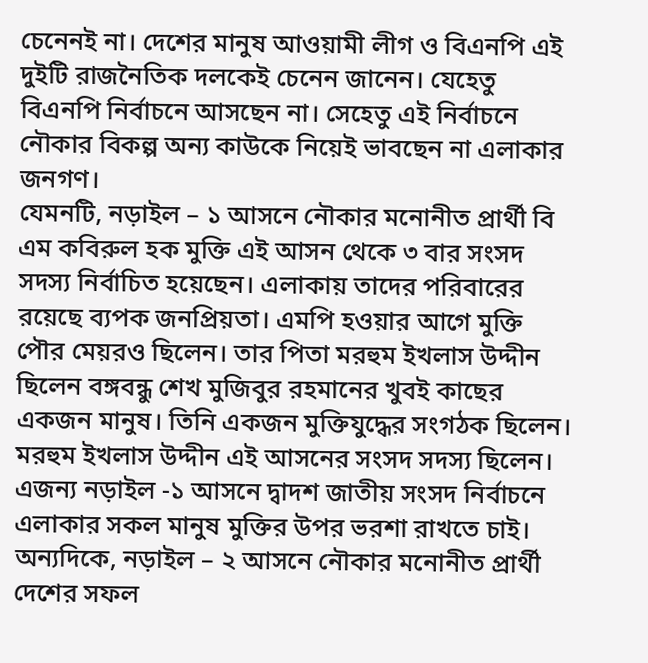চেনেনই না। দেশের মানুষ আওয়ামী লীগ ও বিএনপি এই দুইটি রাজনৈতিক দলকেই চেনেন জানেন। যেহেতু বিএনপি নির্বাচনে আসছেন না। সেহেতু এই নির্বাচনে নৌকার বিকল্প অন্য কাউকে নিয়েই ভাবছেন না এলাকার জনগণ।
যেমনটি, নড়াইল – ১ আসনে নৌকার মনোনীত প্রার্থী বি এম কবিরুল হক মুক্তি এই আসন থেকে ৩ বার সংসদ সদস্য নির্বাচিত হয়েছেন। এলাকায় তাদের পরিবারের রয়েছে ব্যপক জনপ্রিয়তা। এমপি হওয়ার আগে মুক্তি পৌর মেয়রও ছিলেন। তার পিতা মরহুম ইখলাস উদ্দীন ছিলেন বঙ্গবন্ধু শেখ মুজিবুর রহমানের খুবই কাছের একজন মানুষ। তিনি একজন মুক্তিযুদ্ধের সংগঠক ছিলেন। মরহুম ইখলাস উদ্দীন এই আসনের সংসদ সদস্য ছিলেন। এজন্য নড়াইল -১ আসনে দ্বাদশ জাতীয় সংসদ নির্বাচনে এলাকার সকল মানুষ মুক্তির উপর ভরশা রাখতে চাই।
অন্যদিকে, নড়াইল – ২ আসনে নৌকার মনোনীত প্রার্থী দেশের সফল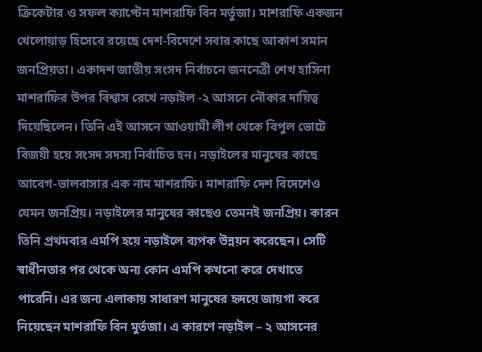ক্রিকেটার ও সফল ক্যাপ্টেন মাশরাফি বিন মর্তুজা। মাশরাফি একজন খেলোয়াড় হিসেবে রয়েছে দেশ-বিদেশে সবার কাছে আকাশ সমান জনপ্রিয়তা। একাদশ জাতীয় সংসদ নির্বাচনে জননেত্রী শেখ হাসিনা মাশরাফির উপর বিশ্বাস রেখে নড়াইল -২ আসনে নৌকার দায়িত্ব দিয়েছিলেন। তিনি এই আসনে আওয়ামী লীগ থেকে বিপুল ভোটে বিজয়ী হয়ে সংসদ সদস্য নির্বাচিত হন। নড়াইলের মানুষের কাছে আবেগ-ভালবাসার এক নাম মাশরাফি। মাশরাফি দেশ বিদেশেও যেমন জনপ্রিয়। নড়াইলের মানুষের কাছেও তেমনই জনপ্রিয়। কারন তিনি প্রথমবার এমপি হয়ে নড়াইলে ব্যপক উন্নয়ন করেছেন। সেটি স্বাধীনতার পর থেকে অন্য কোন এমপি কখনো করে দেখাতে পারেনি। এর জন্য এলাকায় সাধারণ মানুষের হৃদয়ে জায়গা করে নিয়েছেন মাশরাফি বিন মুর্তজা। এ কারণে নড়াইল – ২ আসনের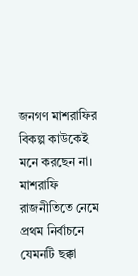জনগণ মাশরাফির বিকল্প কাউকেই মনে করছেন না। মাশরাফি রাজনীতিতে নেমে প্রথম নির্বাচনে যেমনটি ছক্কা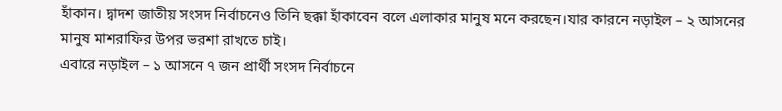হাঁকান। দ্বাদশ জাতীয় সংসদ নির্বাচনেও তিনি ছক্কা হাঁকাবেন বলে এলাকার মানুষ মনে করছেন।যার কারনে নড়াইল – ২ আসনের মানুষ মাশরাফির উপর ভরশা রাখতে চাই।
এবারে নড়াইল – ১ আসনে ৭ জন প্রার্থী সংসদ নির্বাচনে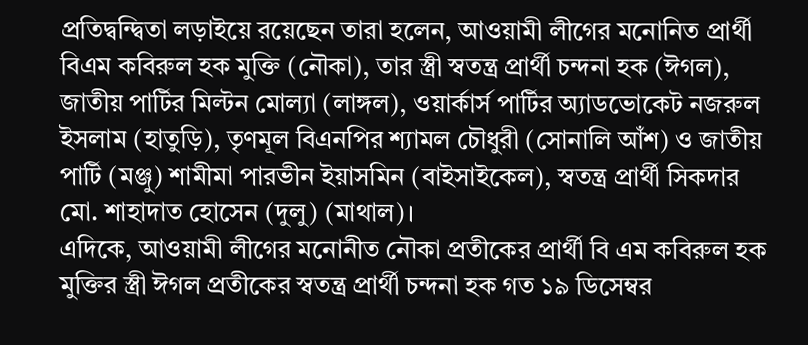প্রতিদ্বন্দ্বিতা লড়াইয়ে রয়েছেন তারা হলেন, আওয়ামী লীগের মনোনিত প্রার্থী বিএম কবিরুল হক মুক্তি (নৌকা), তার স্ত্রী স্বতন্ত্র প্রার্থী চন্দনা হক (ঈগল), জাতীয় পার্টির মিল্টন মোল্যা (লাঙ্গল), ওয়ার্কার্স পার্টির অ্যাডভোকেট নজরুল ইসলাম (হাতুড়ি), তৃণমূল বিএনপির শ্যামল চৌধুরী (সোনালি আঁশ) ও জাতীয় পার্টি (মঞ্জু) শামীমা পারভীন ইয়াসমিন (বাইসাইকেল), স্বতন্ত্র প্রার্থী সিকদার মো. শাহাদাত হোসেন (দুলু) (মাথাল)।
এদিকে, আওয়ামী লীগের মনোনীত নৌকা প্রতীকের প্রার্থী বি এম কবিরুল হক মুক্তির স্ত্রী ঈগল প্রতীকের স্বতন্ত্র প্রার্থী চন্দনা হক গত ১৯ ডিসেম্বর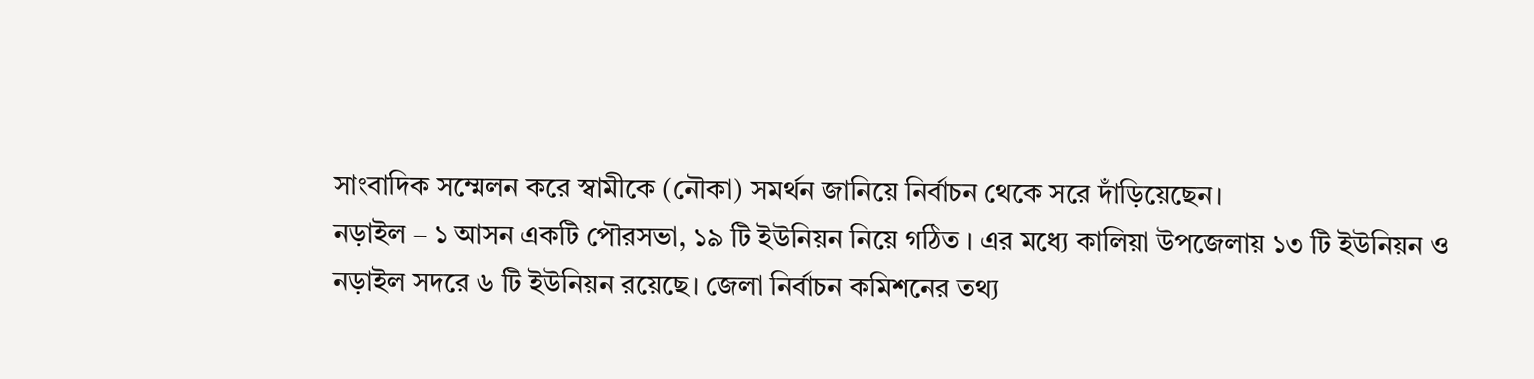সাংবাদিক সম্মেলন করে স্বামীকে (নৌকা) সমর্থন জানিয়ে নির্বাচন থেকে সরে দাঁড়িয়েছেন।
নড়াইল – ১ আসন একটি পৌরসভা, ১৯ টি ইউনিয়ন নিয়ে গঠিত । এর মধ্যে কালিয়া উপজেলায় ১৩ টি ইউনিয়ন ও নড়াইল সদরে ৬ টি ইউনিয়ন রয়েছে। জেলা নির্বাচন কমিশনের তথ্য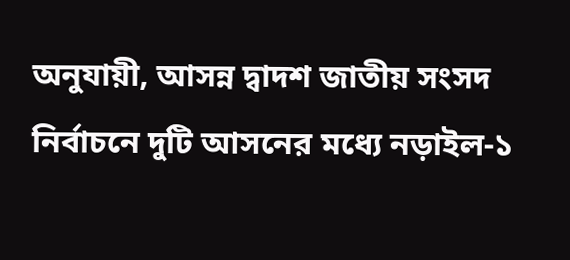অনুযায়ী, আসন্ন দ্বাদশ জাতীয় সংসদ নির্বাচনে দুটি আসনের মধ্যে নড়াইল-১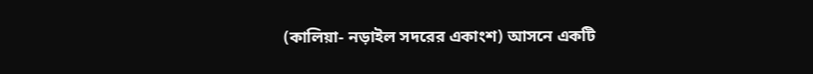(কালিয়া- নড়াইল সদরের একাংশ) আসনে একটি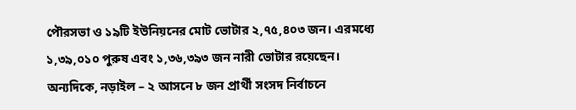পৌরসভা ও ১৯টি ইউনিয়নের মোট ভোটার ২,৭৫,৪০৩ জন। এরমধ্যে ১,৩৯,০১০ পুরুষ এবং ১,৩৬,৩৯৩ জন নারী ভোটার রয়েছেন।
অন্যদিকে, নড়াইল – ২ আসনে ৮ জন প্রার্থী সংসদ নির্বাচনে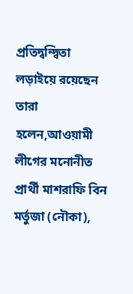প্রতিদ্বন্দ্বিতা লড়াইয়ে রয়েছেন তারা হলেন,আওয়ামী লীগের মনোনীত প্রার্থী মাশরাফি বিন মর্তুজা (নৌকা),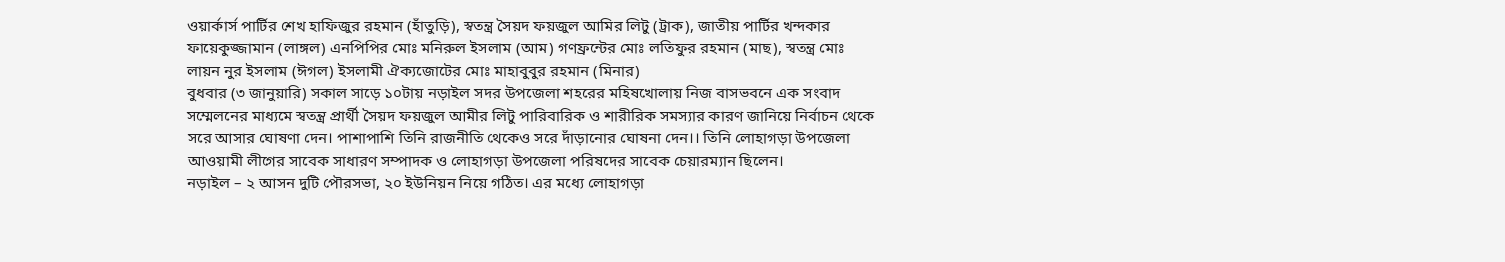ওয়ার্কার্স পার্টির শেখ হাফিজুর রহমান (হাঁতুড়ি), স্বতন্ত্র সৈয়দ ফয়জুল আমির লিটু (ট্রাক), জাতীয় পার্টির খন্দকার ফায়েকুজ্জামান (লাঙ্গল) এনপিপির মোঃ মনিরুল ইসলাম (আম) গণফ্রন্টের মোঃ লতিফুর রহমান (মাছ), স্বতন্ত্র মোঃ লায়ন নুর ইসলাম (ঈগল) ইসলামী ঐক্যজোটের মোঃ মাহাবুবুর রহমান (মিনার)
বুধবার (৩ জানুয়ারি) সকাল সাড়ে ১০টায় নড়াইল সদর উপজেলা শহরের মহিষখোলায় নিজ বাসভবনে এক সংবাদ সম্মেলনের মাধ্যমে স্বতন্ত্র প্রার্থী সৈয়দ ফয়জুল আমীর লিটু পারিবারিক ও শারীরিক সমস্যার কারণ জানিয়ে নির্বাচন থেকে সরে আসার ঘোষণা দেন। পাশাপাশি তিনি রাজনীতি থেকেও সরে দাঁড়ানোর ঘোষনা দেন।। তিনি লোহাগড়া উপজেলা আওয়ামী লীগের সাবেক সাধারণ সম্পাদক ও লোহাগড়া উপজেলা পরিষদের সাবেক চেয়ারম্যান ছিলেন।
নড়াইল – ২ আসন দুটি পৌরসভা, ২০ ইউনিয়ন নিয়ে গঠিত। এর মধ্যে লোহাগড়া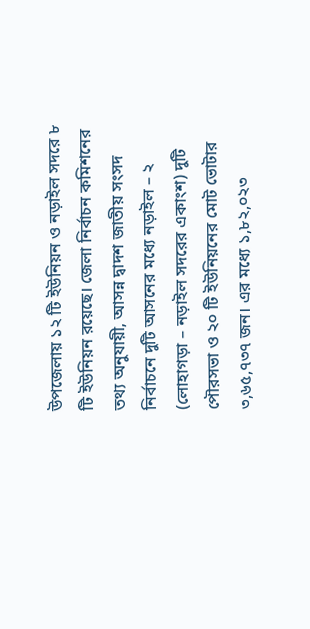উপজেলায় ১২ টি ইউনিয়ন ও নড়াইল সদরে ৮ টি ইউনিয়ন রয়েছে। জেলা নির্বাচন কমিশনের তথ্য অনুযায়ী, আসন্ন দ্বাদশ জাতীয় সংসদ নির্বাচনে দুটি আসনের মধ্যে নড়াইল – ২ (লোহাগড়া – নড়াইল সদরের একাংশ) দুটি পৌরসভা ও ২০ টি ইউনিয়নের মোট ভোটার ৩,৬৫,৭৩৭ জন। এর মধ্যে ১,৮২,০২৩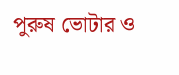পুরুষ ভোটার ও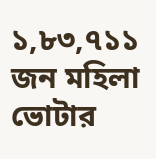১,৮৩,৭১১ জন মহিলা ভোটার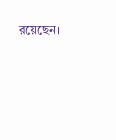রয়েছেন।